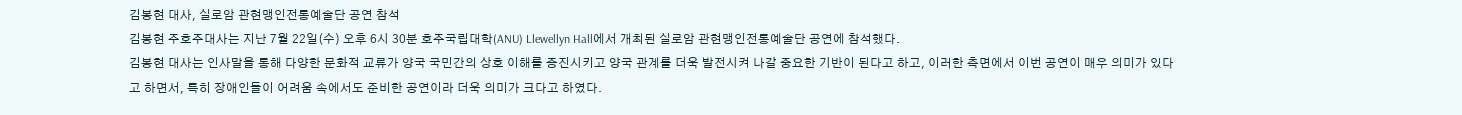김봉현 대사, 실로암 관현맹인전통예술단 공연 참석
김봉현 주호주대사는 지난 7월 22일(수) 오후 6시 30분 호주국립대학(ANU) Llewellyn Hall에서 개최된 실로암 관현맹인전통예술단 공연에 참석했다.
김봉현 대사는 인사말을 통해 다양한 문화적 교류가 양국 국민간의 상호 이해를 증진시키고 양국 관계를 더욱 발전시켜 나갈 중요한 기반이 된다고 하고, 이러한 측면에서 이번 공연이 매우 의미가 있다고 하면서, 특히 장애인들이 어려움 속에서도 준비한 공연이라 더욱 의미가 크다고 하였다.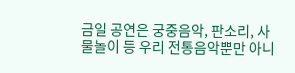금일 공연은 궁중음악, 판소리, 사물놀이 등 우리 전통음악뿐만 아니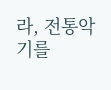라, 전통악기를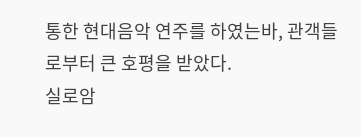통한 현대음악 연주를 하였는바, 관객들로부터 큰 호평을 받았다.
실로암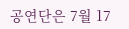공연단은 7월 17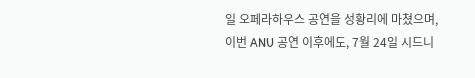일 오페라하우스 공연을 성황리에 마쳤으며, 이번 ANU 공연 이후에도, 7월 24일 시드니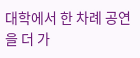대학에서 한 차례 공연을 더 가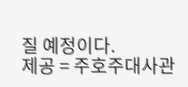질 예정이다.
제공 = 주호주대사관